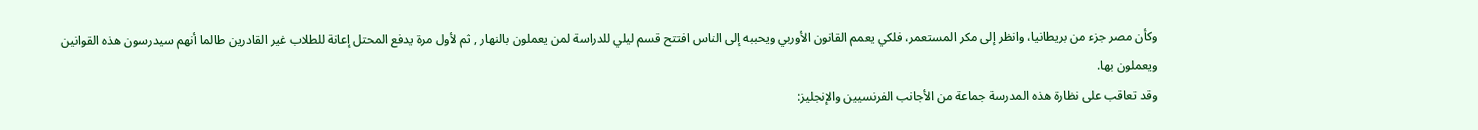وكأن مصر جزء من بريطانيا، وانظر إلى مكر المستعمر، فلكي يعمم القانون الأوربي ويحببه إلى الناس افتتح قسم ليلي للدراسة لمن يعملون بالنهار , ثم لأول مرة يدفع المحتل إعانة للطلاب غير القادرين طالما أنهم سيدرسون هذه القوانين ويعملون بها.
وقد تعاقب على نظارة هذه المدرسة جماعة من الأجانب الفرنسيين والإنجليز: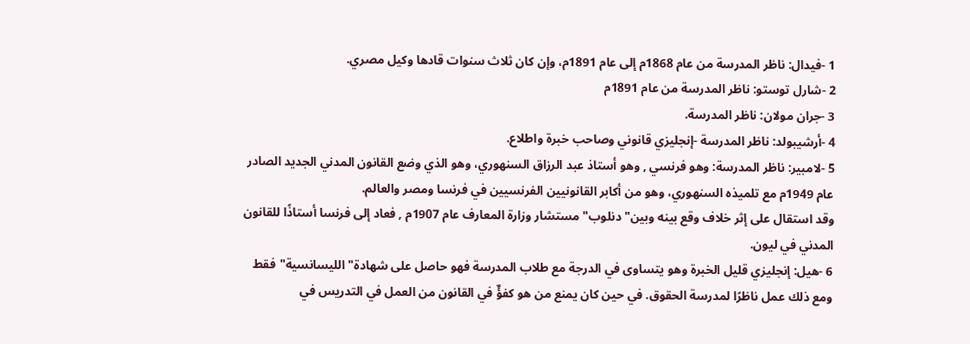1 -فيدال: ناظر المدرسة من عام 1868م إلى عام 1891م، وإن كان ثلاث سنوات قادها وكيل مصري.
2 -شارل توستو: ناظر المدرسة من عام 1891م
3 -جران مولان: ناظر المدرسة.
4 -أرشيبولد: ناظر المدرسة -إنجليزي قانوني وصاحب خبرة واطلاع.
5 -لامبير: ناظر المدرسة: وهو فرنسي , وهو أستاذ عبد الرزاق السنهوري، وهو الذي وضع القانون المدني الجديد الصادر عام 1949م مع تلميذه السنهوري، وهو من أكابر القانونيين الفرنسيين في فرنسا ومصر والعالم.
وقد استقال على إثر خلاف وقع بينه وبين"دنلوب"مستشار وزارة المعارف عام 1907م , فعاد إلى فرنسا أستاذًا للقانون المدني في ليون.
6 -هيل: إنجليزي قليل الخبرة وهو يتساوى في الدرجة مع طلاب المدرسة فهو حاصل على شهادة"الليسانسية"فقط ومع ذلك عمل ناظرًا لمدرسة الحقوق. في حين كان يمنع من هو كفؤٌ في القانون من العمل في التدريس في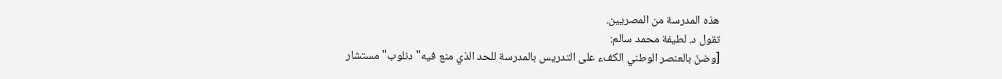هذه المدرسة من المصريين.
تقول د. لطيفة محمد سالم:
[وضنّ بالعنصر الوطني الكفء على التدريس بالمدرسة للحد الذي منع فيه"دنلوب"مستشار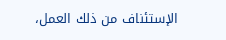الإستئناف من ذلك العمل،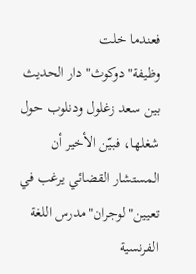فعندما خلت وظيفة"دوكوث"دار الحديث بين سعد زغلول ودنلوب حول شغلها، فبيّن الأخير أن المستشار القضائي يرغب في تعيين"لوجران"مدرس اللغة الفرنسية